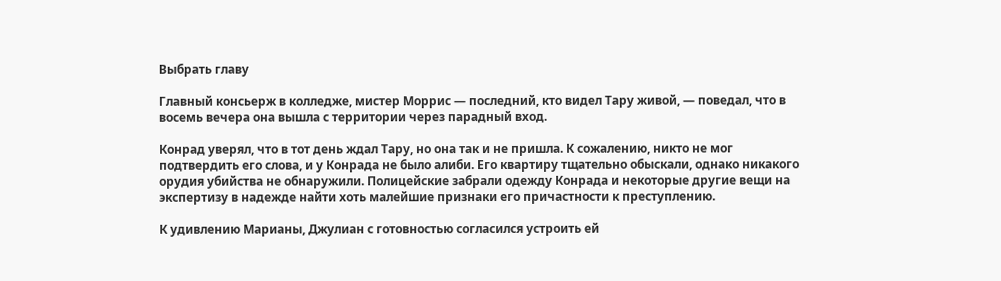Выбрать главу

Главный консьерж в колледже, мистер Моррис — последний, кто видел Тару живой, — поведал, что в восемь вечера она вышла с территории через парадный вход.

Конрад уверял, что в тот день ждал Тару, но она так и не пришла. К сожалению, никто не мог подтвердить его слова, и у Конрада не было алиби. Его квартиру тщательно обыскали, однако никакого орудия убийства не обнаружили. Полицейские забрали одежду Конрада и некоторые другие вещи на экспертизу в надежде найти хоть малейшие признаки его причастности к преступлению.

К удивлению Марианы, Джулиан с готовностью согласился устроить ей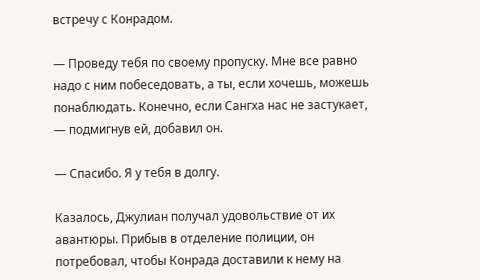встречу с Конрадом.

— Проведу тебя по своему пропуску. Мне все равно надо с ним побеседовать, а ты, если хочешь, можешь понаблюдать. Конечно, если Сангха нас не застукает, — подмигнув ей, добавил он.

— Спасибо. Я у тебя в долгу.

Казалось, Джулиан получал удовольствие от их авантюры. Прибыв в отделение полиции, он потребовал, чтобы Конрада доставили к нему на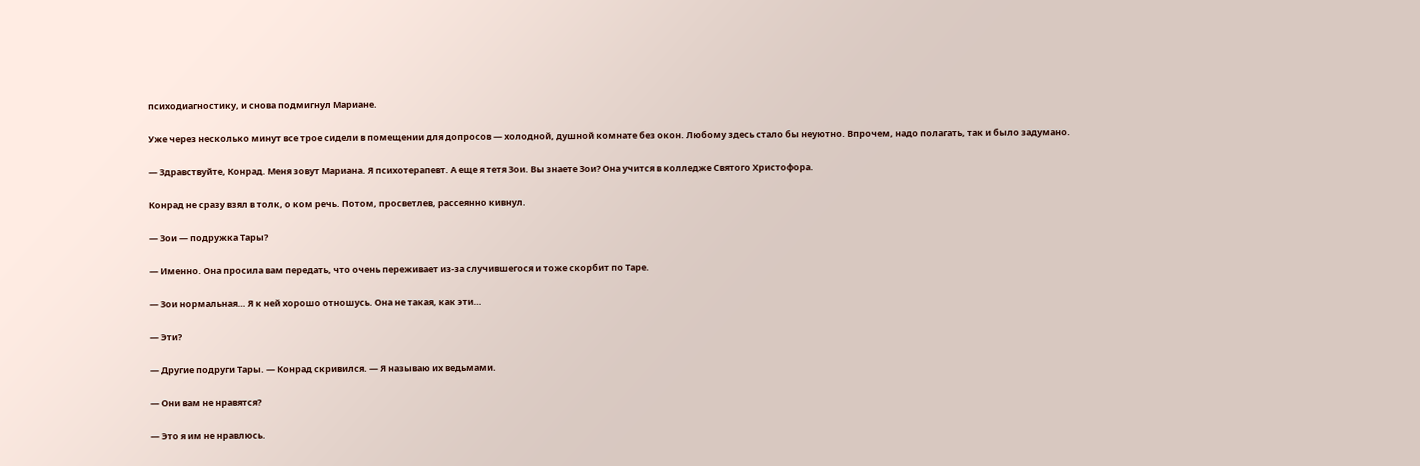психодиагностику, и снова подмигнул Мариане.

Уже через несколько минут все трое сидели в помещении для допросов — холодной, душной комнате без окон. Любому здесь стало бы неуютно. Впрочем, надо полагать, так и было задумано.

— Здравствуйте, Конрад. Меня зовут Мариана. Я психотерапевт. А еще я тетя Зои. Вы знаете Зои? Она учится в колледже Святого Христофора.

Конрад не сразу взял в толк, о ком речь. Потом, просветлев, рассеянно кивнул.

— Зои — подружка Тары?

— Именно. Она просила вам передать, что очень переживает из-за случившегося и тоже скорбит по Таре.

— Зои нормальная… Я к ней хорошо отношусь. Она не такая, как эти…

— Эти?

— Другие подруги Тары. — Конрад скривился. — Я называю их ведьмами.

— Они вам не нравятся?

— Это я им не нравлюсь.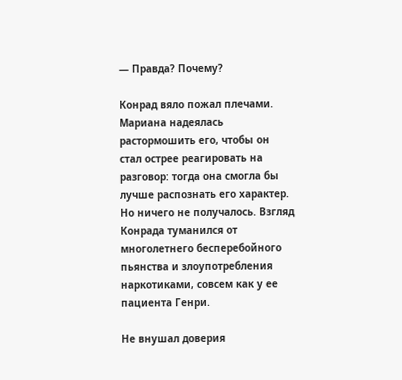— Правда? Почему?

Конрад вяло пожал плечами. Мариана надеялась растормошить его, чтобы он стал острее реагировать на разговор: тогда она смогла бы лучше распознать его характер. Но ничего не получалось. Взгляд Конрада туманился от многолетнего бесперебойного пьянства и злоупотребления наркотиками, совсем как у ее пациента Генри.

Не внушал доверия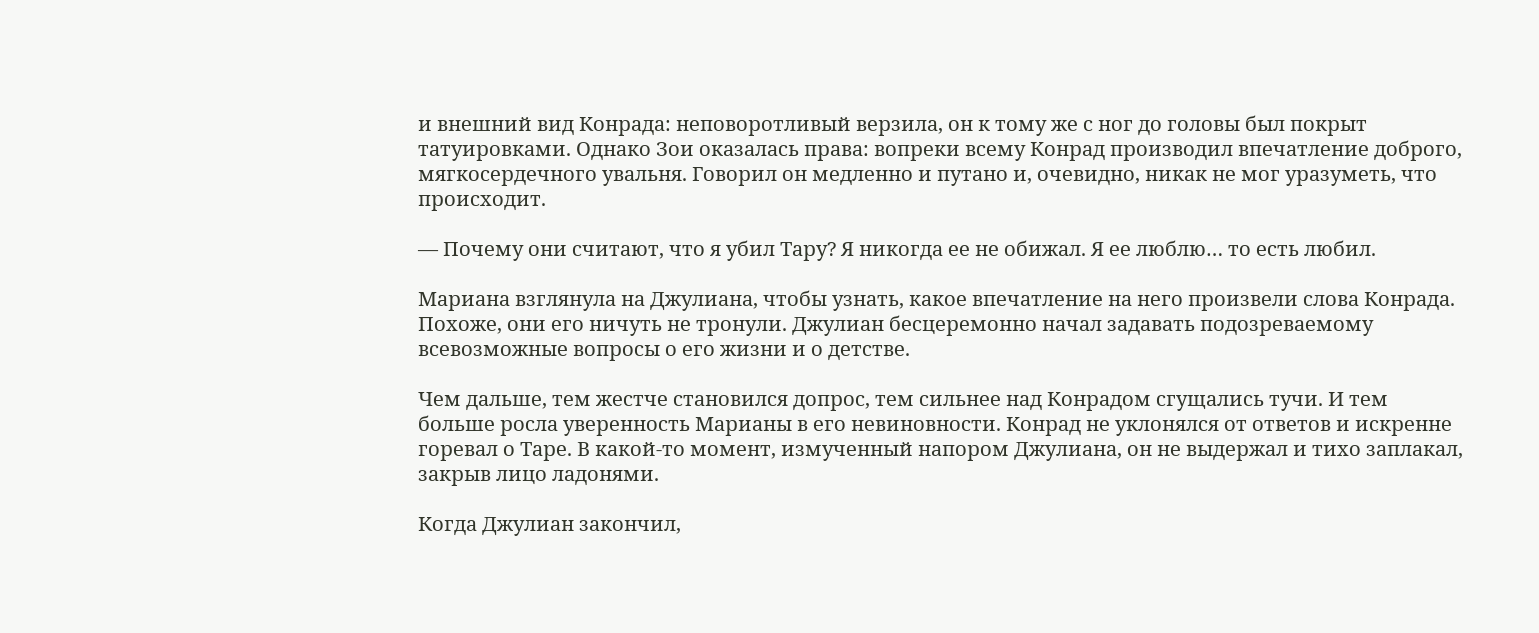и внешний вид Конрада: неповоротливый верзила, он к тому же с ног до головы был покрыт татуировками. Однако Зои оказалась права: вопреки всему Конрад производил впечатление доброго, мягкосердечного увальня. Говорил он медленно и путано и, очевидно, никак не мог уразуметь, что происходит.

— Почему они считают, что я убил Тару? Я никогда ее не обижал. Я ее люблю… то есть любил.

Мариана взглянула на Джулиана, чтобы узнать, какое впечатление на него произвели слова Конрада. Похоже, они его ничуть не тронули. Джулиан бесцеремонно начал задавать подозреваемому всевозможные вопросы о его жизни и о детстве.

Чем дальше, тем жестче становился допрос, тем сильнее над Конрадом сгущались тучи. И тем больше росла уверенность Марианы в его невиновности. Конрад не уклонялся от ответов и искренне горевал о Таре. В какой-то момент, измученный напором Джулиана, он не выдержал и тихо заплакал, закрыв лицо ладонями.

Когда Джулиан закончил,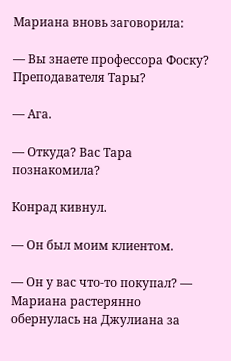Мариана вновь заговорила:

— Вы знаете профессора Фоску? Преподавателя Тары?

— Ага.

— Откуда? Вас Тара познакомила?

Конрад кивнул.

— Он был моим клиентом.

— Он у вас что-то покупал? — Мариана растерянно обернулась на Джулиана за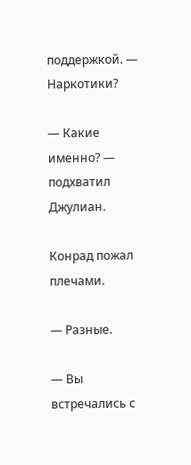поддержкой. — Наркотики?

— Какие именно? — подхватил Джулиан.

Конрад пожал плечами.

— Разные.

— Вы встречались с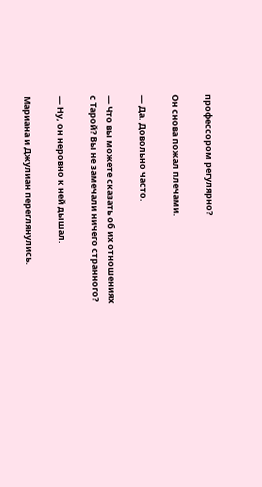профессором регулярно?

Он снова пожал плечами.

— Да. Довольно часто.

— Что вы можете сказать об их отношениях с Тарой? Вы не замечали ничего странного?

— Ну, он неровно к ней дышал.

Мариана и Джулиан переглянулись.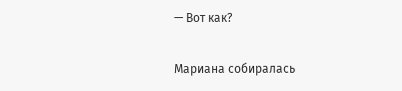— Вот как?

Мариана собиралась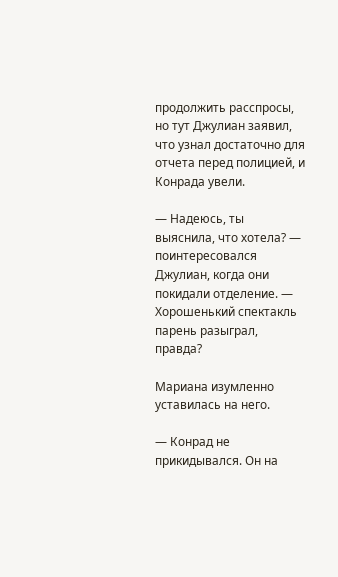продолжить расспросы, но тут Джулиан заявил, что узнал достаточно для отчета перед полицией, и Конрада увели.

— Надеюсь, ты выяснила, что хотела? — поинтересовался Джулиан, когда они покидали отделение. — Хорошенький спектакль парень разыграл, правда?

Мариана изумленно уставилась на него.

— Конрад не прикидывался. Он на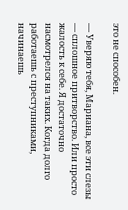это не способен.

— Уверяю тебя, Мариана, все эти слезы — сплошное притворство. Или просто жалость к себе. Я достаточно насмотрелся на таких. Когда долго работаешь с преступниками, начинаешь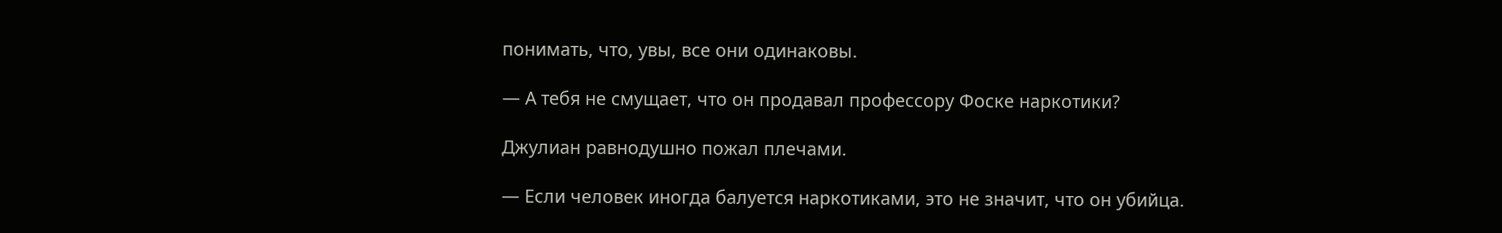понимать, что, увы, все они одинаковы.

— А тебя не смущает, что он продавал профессору Фоске наркотики?

Джулиан равнодушно пожал плечами.

— Если человек иногда балуется наркотиками, это не значит, что он убийца.